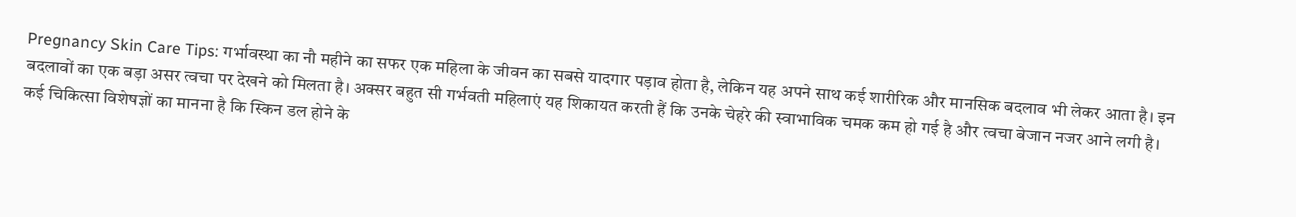Pregnancy Skin Care Tips: गर्भावस्था का नौ महीने का सफर एक महिला के जीवन का सबसे यादगार पड़ाव होता है, लेकिन यह अपने साथ कई शारीरिक और मानसिक बदलाव भी लेकर आता है। इन बदलावों का एक बड़ा असर त्वचा पर देखने को मिलता है। अक्सर बहुत सी गर्भवती महिलाएं यह शिकायत करती हैं कि उनके चेहरे की स्वाभाविक चमक कम हो गई है और त्वचा बेजान नजर आने लगी है।
कई चिकित्सा विशेषज्ञों का मानना है कि स्किन डल होने के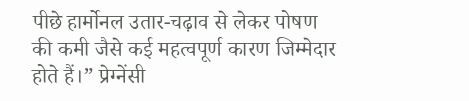पीछे हार्मोनल उतार-चढ़ाव से लेकर पोषण की कमी जैसे कई महत्वपूर्ण कारण जिम्मेदार होते हैं।” प्रेग्नेंसी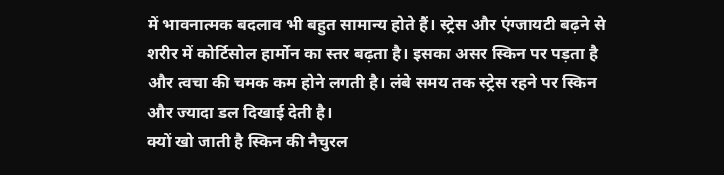में भावनात्मक बदलाव भी बहुत सामान्य होते हैं। स्ट्रेस और एंग्जायटी बढ़ने से शरीर में कोर्टिसोल हार्मोन का स्तर बढ़ता है। इसका असर स्किन पर पड़ता है और त्वचा की चमक कम होने लगती है। लंबे समय तक स्ट्रेस रहने पर स्किन और ज्यादा डल दिखाई देती है।
क्यों खो जाती है स्किन की नैचुरल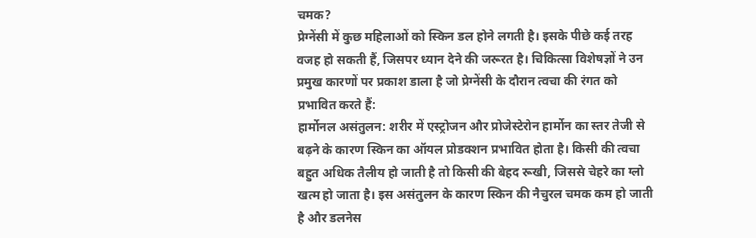चमक?
प्रेग्नेंसी में कुछ महिलाओं को स्किन डल होने लगती है। इसके पीछे कई तरह वजह हो सकती हैं, जिसपर ध्यान देने की जरूरत है। चिकित्सा विशेषज्ञों ने उन प्रमुख कारणों पर प्रकाश डाला है जो प्रेग्नेंसी के दौरान त्वचा की रंगत को प्रभावित करते हैं:
हार्मोनल असंतुलन: शरीर में एस्ट्रोजन और प्रोजेस्टेरोन हार्मोन का स्तर तेजी से बढ़ने के कारण स्किन का ऑयल प्रोडक्शन प्रभावित होता है। किसी की त्वचा बहुत अधिक तैलीय हो जाती है तो किसी की बेहद रूखी, जिससे चेहरे का ग्लो खत्म हो जाता है। इस असंतुलन के कारण स्किन की नैचुरल चमक कम हो जाती है और डलनेस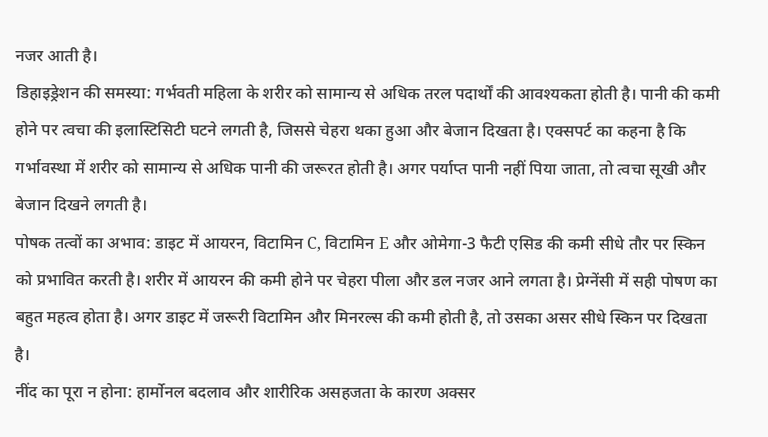नजर आती है।
डिहाइड्रेशन की समस्या: गर्भवती महिला के शरीर को सामान्य से अधिक तरल पदार्थों की आवश्यकता होती है। पानी की कमी होने पर त्वचा की इलास्टिसिटी घटने लगती है, जिससे चेहरा थका हुआ और बेजान दिखता है। एक्सपर्ट का कहना है कि गर्भावस्था में शरीर को सामान्य से अधिक पानी की जरूरत होती है। अगर पर्याप्त पानी नहीं पिया जाता, तो त्वचा सूखी और बेजान दिखने लगती है।
पोषक तत्वों का अभाव: डाइट में आयरन, विटामिन C, विटामिन E और ओमेगा-3 फैटी एसिड की कमी सीधे तौर पर स्किन को प्रभावित करती है। शरीर में आयरन की कमी होने पर चेहरा पीला और डल नजर आने लगता है। प्रेग्नेंसी में सही पोषण का बहुत महत्व होता है। अगर डाइट में जरूरी विटामिन और मिनरल्स की कमी होती है, तो उसका असर सीधे स्किन पर दिखता है।
नींद का पूरा न होना: हार्मोनल बदलाव और शारीरिक असहजता के कारण अक्सर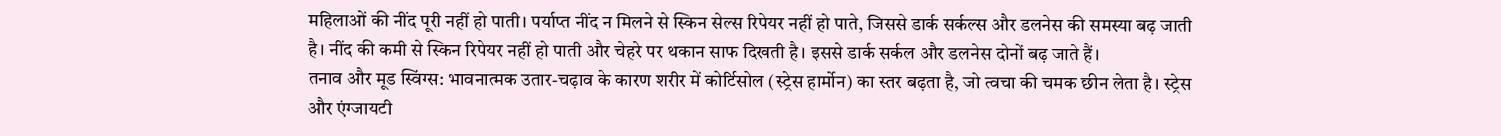महिलाओं की नींद पूरी नहीं हो पाती। पर्याप्त नींद न मिलने से स्किन सेल्स रिपेयर नहीं हो पाते, जिससे डार्क सर्कल्स और डलनेस की समस्या बढ़ जाती है। नींद की कमी से स्किन रिपेयर नहीं हो पाती और चेहरे पर थकान साफ दिखती है। इससे डार्क सर्कल और डलनेस दोनों बढ़ जाते हैं।
तनाव और मूड स्विंग्स: भावनात्मक उतार-चढ़ाव के कारण शरीर में कोर्टिसोल (स्ट्रेस हार्मोन) का स्तर बढ़ता है, जो त्वचा की चमक छीन लेता है। स्ट्रेस और एंग्जायटी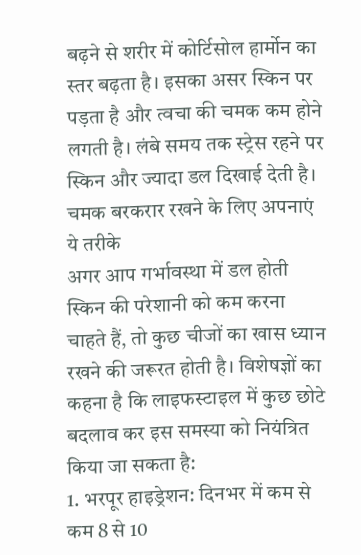बढ़ने से शरीर में कोर्टिसोल हार्मोन का स्तर बढ़ता है। इसका असर स्किन पर पड़ता है और त्वचा की चमक कम होने लगती है। लंबे समय तक स्ट्रेस रहने पर स्किन और ज्यादा डल दिखाई देती है।
चमक बरकरार रखने के लिए अपनाएं ये तरीके
अगर आप गर्भावस्था में डल होती स्किन की परेशानी को कम करना चाहते हैं, तो कुछ चीजों का खास ध्यान रखने की जरूरत होती है। विशेषज्ञों का कहना है कि लाइफस्टाइल में कुछ छोटे बदलाव कर इस समस्या को नियंत्रित किया जा सकता है:
1. भरपूर हाइड्रेशन: दिनभर में कम से कम 8 से 10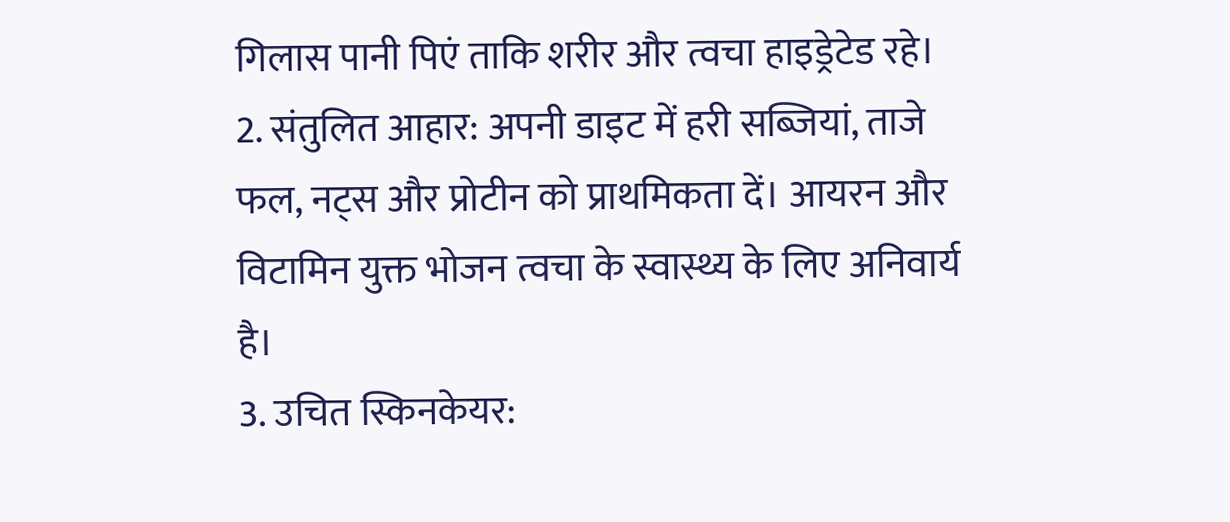गिलास पानी पिएं ताकि शरीर और त्वचा हाइड्रेटेड रहे।
2. संतुलित आहार: अपनी डाइट में हरी सब्जियां, ताजे फल, नट्स और प्रोटीन को प्राथमिकता दें। आयरन और विटामिन युक्त भोजन त्वचा के स्वास्थ्य के लिए अनिवार्य है।
3. उचित स्किनकेयर: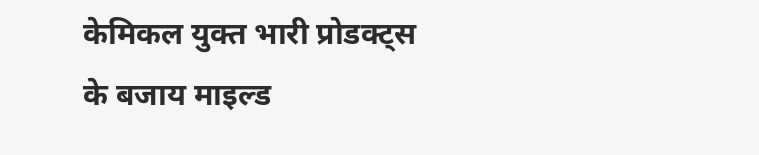केमिकल युक्त भारी प्रोडक्ट्स के बजाय माइल्ड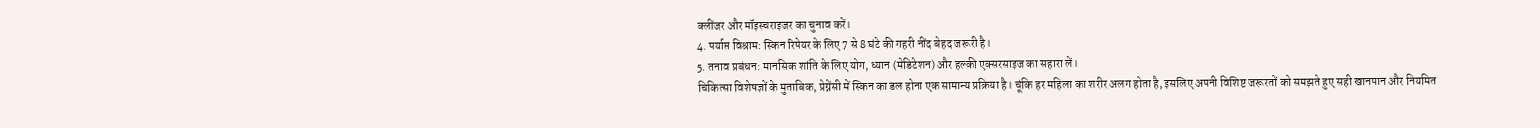क्लींजर और मॉइस्चराइजर का चुनाव करें।
4. पर्याप्त विश्राम: स्किन रिपेयर के लिए 7 से 8 घंटे की गहरी नींद बेहद जरूरी है।
5. तनाव प्रबंधन: मानसिक शांति के लिए योग, ध्यान (मेडिटेशन) और हल्की एक्सरसाइज का सहारा लें।
चिकित्सा विशेषज्ञों के मुताबिक, प्रेग्नेंसी में स्किन का डल होना एक सामान्य प्रक्रिया है। चूंकि हर महिला का शरीर अलग होता है, इसलिए अपनी विशिष्ट जरूरतों को समझते हुए सही खानपान और नियमित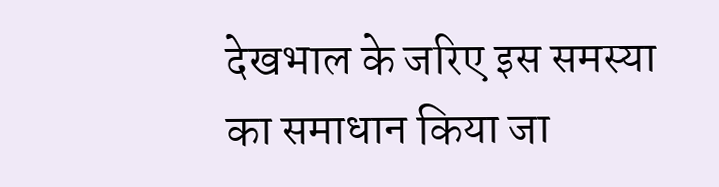देखभाल के जरिए इस समस्या का समाधान किया जा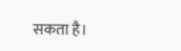सकता है।